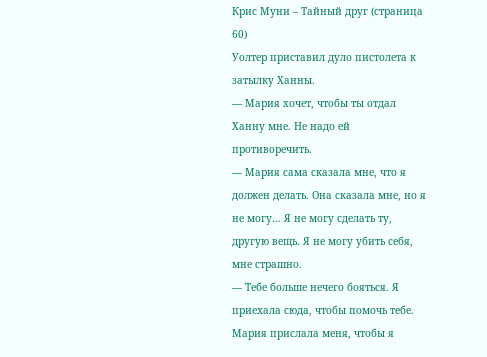Крис Муни – Тайный друг (страница 60)
Уолтер приставил дуло пистолета к затылку Ханны.
— Мария хочет, чтобы ты отдал Ханну мне. Не надо ей противоречить.
— Мария сама сказала мне, что я должен делать. Она сказала мне, но я не могу… Я не могу сделать ту, другую вещь. Я не могу убить себя, мне страшно.
— Тебе больше нечего бояться. Я приехала сюда, чтобы помочь тебе. Мария прислала меня, чтобы я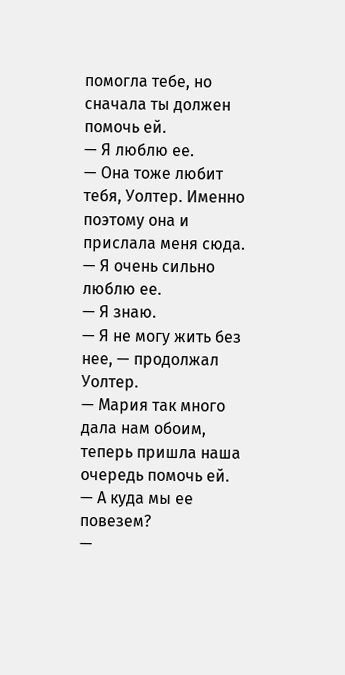помогла тебе, но сначала ты должен помочь ей.
— Я люблю ее.
— Она тоже любит тебя, Уолтер. Именно поэтому она и прислала меня сюда.
— Я очень сильно люблю ее.
— Я знаю.
— Я не могу жить без нее, — продолжал Уолтер.
— Мария так много дала нам обоим, теперь пришла наша очередь помочь ей.
— А куда мы ее повезем?
—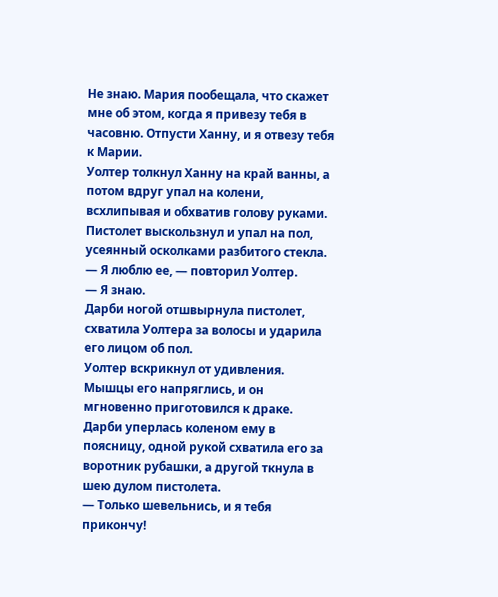Не знаю. Мария пообещала, что скажет мне об этом, когда я привезу тебя в часовню. Отпусти Ханну, и я отвезу тебя к Марии.
Уолтер толкнул Ханну на край ванны, а потом вдруг упал на колени, всхлипывая и обхватив голову руками. Пистолет выскользнул и упал на пол, усеянный осколками разбитого стекла.
— Я люблю ее, — повторил Уолтер.
— Я знаю.
Дарби ногой отшвырнула пистолет, схватила Уолтера за волосы и ударила его лицом об пол.
Уолтер вскрикнул от удивления. Мышцы его напряглись, и он мгновенно приготовился к драке.
Дарби уперлась коленом ему в поясницу, одной рукой схватила его за воротник рубашки, а другой ткнула в шею дулом пистолета.
— Только шевельнись, и я тебя прикончу!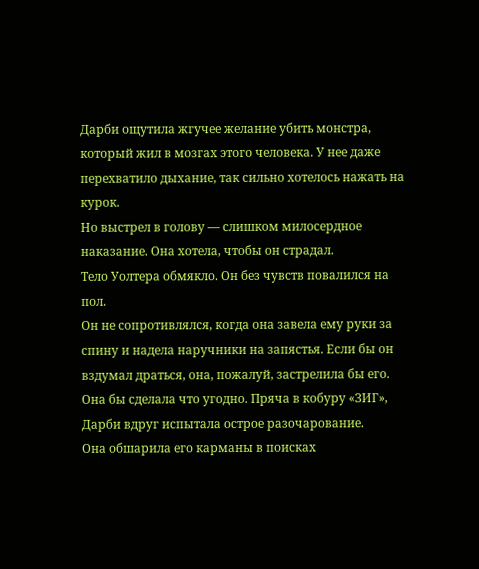Дарби ощутила жгучее желание убить монстра, который жил в мозгах этого человека. У нее даже перехватило дыхание, так сильно хотелось нажать на курок.
Но выстрел в голову — слишком милосердное наказание. Она хотела, чтобы он страдал.
Тело Уолтера обмякло. Он без чувств повалился на пол.
Он не сопротивлялся, когда она завела ему руки за спину и надела наручники на запястья. Если бы он вздумал драться, она, пожалуй, застрелила бы его. Она бы сделала что угодно. Пряча в кобуру «ЗИГ», Дарби вдруг испытала острое разочарование.
Она обшарила его карманы в поисках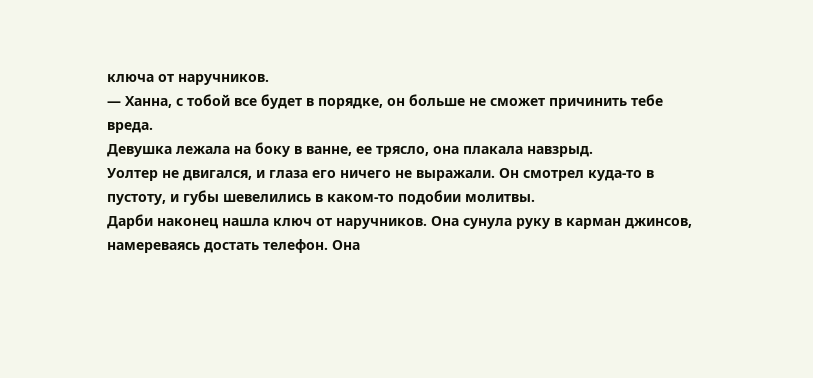ключа от наручников.
— Ханна, с тобой все будет в порядке, он больше не сможет причинить тебе вреда.
Девушка лежала на боку в ванне, ее трясло, она плакала навзрыд.
Уолтер не двигался, и глаза его ничего не выражали. Он смотрел куда-то в пустоту, и губы шевелились в каком-то подобии молитвы.
Дарби наконец нашла ключ от наручников. Она сунула руку в карман джинсов, намереваясь достать телефон. Она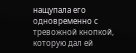нащупала его одновременно с тревожной кнопкой, которую дал ей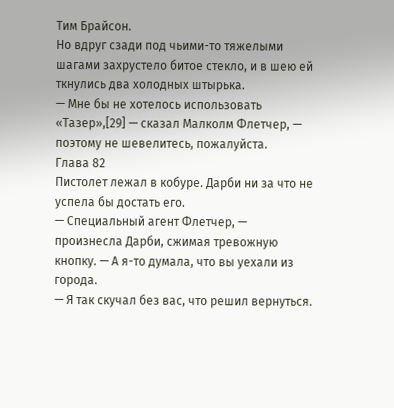Тим Брайсон.
Но вдруг сзади под чьими-то тяжелыми шагами захрустело битое стекло, и в шею ей ткнулись два холодных штырька.
— Мне бы не хотелось использовать «Тазер»,[29] — сказал Малколм Флетчер, — поэтому не шевелитесь, пожалуйста.
Глава 82
Пистолет лежал в кобуре. Дарби ни за что не успела бы достать его.
— Специальный агент Флетчер, — произнесла Дарби, сжимая тревожную кнопку. — А я-то думала, что вы уехали из города.
— Я так скучал без вас, что решил вернуться.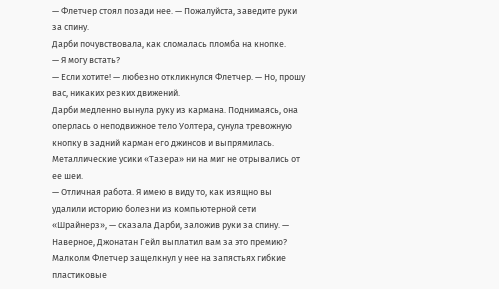— Флетчер стоял позади нее. — Пожалуйста, заведите руки за спину.
Дарби почувствовала, как сломалась пломба на кнопке.
— Я могу встать?
— Если хотите! — любезно откликнулся Флетчер. — Но, прошу вас, никаких резких движений.
Дарби медленно вынула руку из кармана. Поднимаясь, она оперлась о неподвижное тело Уолтера, сунула тревожную кнопку в задний карман его джинсов и выпрямилась. Металлические усики «Тазера» ни на миг не отрывались от ее шеи.
— Отличная работа. Я имею в виду то, как изящно вы удалили историю болезни из компьютерной сети «Шрайнерз», — сказала Дарби, заложив руки за спину. — Наверное, Джонатан Гейл выплатил вам за это премию?
Малколм Флетчер защелкнул у нее на запястьях гибкие пластиковые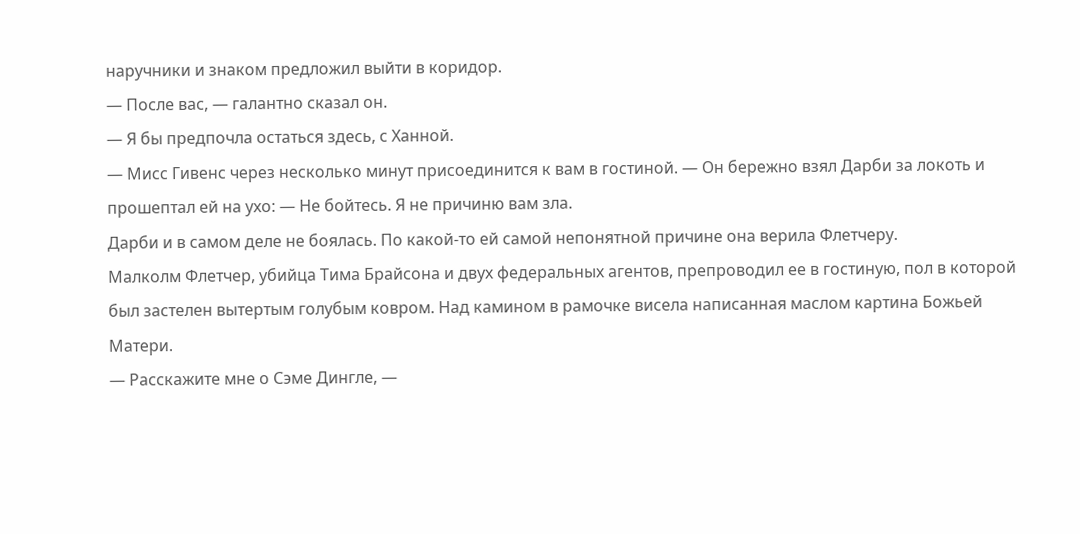наручники и знаком предложил выйти в коридор.
— После вас, — галантно сказал он.
— Я бы предпочла остаться здесь, с Ханной.
— Мисс Гивенс через несколько минут присоединится к вам в гостиной. — Он бережно взял Дарби за локоть и прошептал ей на ухо: — Не бойтесь. Я не причиню вам зла.
Дарби и в самом деле не боялась. По какой-то ей самой непонятной причине она верила Флетчеру.
Малколм Флетчер, убийца Тима Брайсона и двух федеральных агентов, препроводил ее в гостиную, пол в которой был застелен вытертым голубым ковром. Над камином в рамочке висела написанная маслом картина Божьей Матери.
— Расскажите мне о Сэме Дингле, —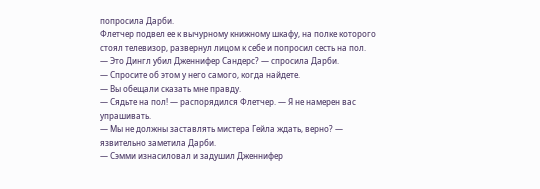попросила Дарби.
Флетчер подвел ее к вычурному книжному шкафу, на полке которого стоял телевизор, развернул лицом к себе и попросил сесть на пол.
— Это Дингл убил Дженнифер Сандерс? — спросила Дарби.
— Спросите об этом у него самого, когда найдете.
— Вы обещали сказать мне правду.
— Сядьте на пол! — распорядился Флетчер. — Я не намерен вас упрашивать.
— Мы не должны заставлять мистера Гейла ждать, верно? — язвительно заметила Дарби.
— Сэмми изнасиловал и задушил Дженнифер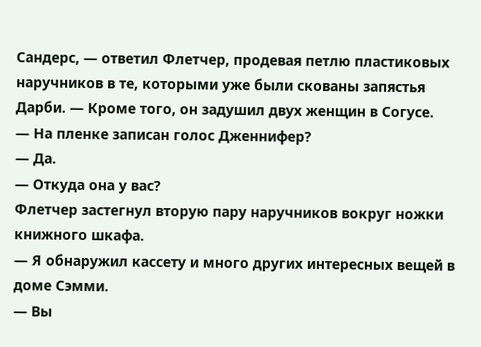Сандерс, — ответил Флетчер, продевая петлю пластиковых наручников в те, которыми уже были скованы запястья Дарби. — Кроме того, он задушил двух женщин в Согусе.
— На пленке записан голос Дженнифер?
— Да.
— Откуда она у вас?
Флетчер застегнул вторую пару наручников вокруг ножки книжного шкафа.
— Я обнаружил кассету и много других интересных вещей в доме Сэмми.
— Вы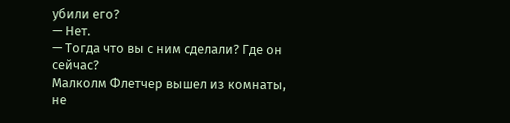убили его?
— Нет.
— Тогда что вы с ним сделали? Где он сейчас?
Малколм Флетчер вышел из комнаты, не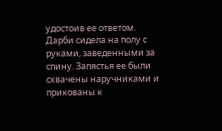удостоив ее ответом.
Дарби сидела на полу с руками, заведенными за спину. Запястья ее были схвачены наручниками и прикованы к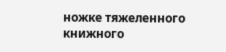ножке тяжеленного книжного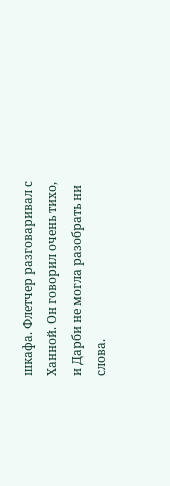шкафа. Флетчер разговаривал с Ханной. Он говорил очень тихо, и Дарби не могла разобрать ни слова.